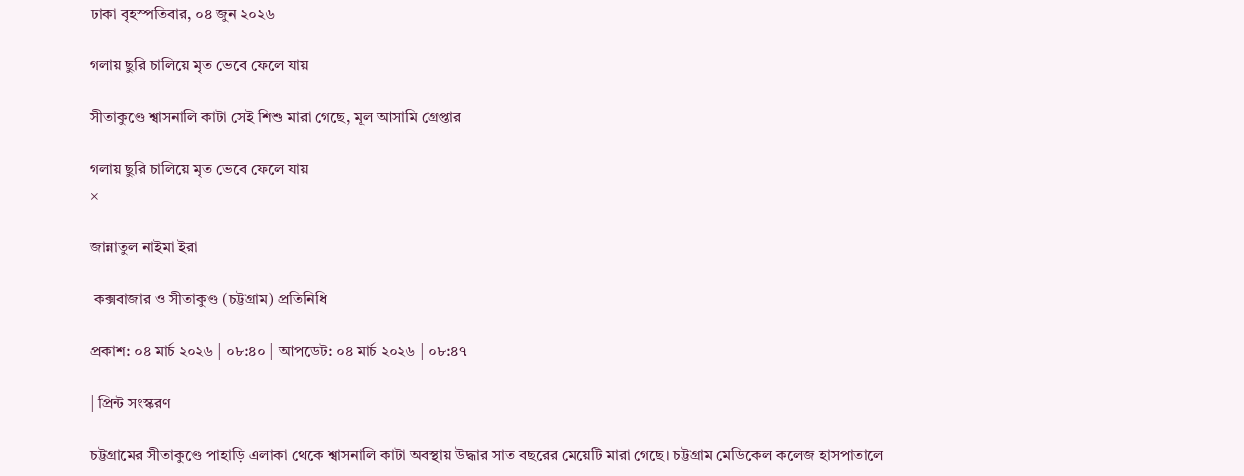ঢাকা বৃহস্পতিবার, ০৪ জুন ২০২৬

গলায় ছুরি চালিয়ে মৃত ভেবে ফেলে যায়

সীতাকুণ্ডে শ্বাসনালি কাটা সেই শিশু মারা গেছে, মূল আসামি গ্রেপ্তার

গলায় ছুরি চালিয়ে মৃত ভেবে ফেলে যায়
×

জান্নাতুল নাইমা ইরা

 কক্সবাজার ও সীতাকুণ্ড (চট্টগ্রাম) প্রতিনিধি

প্রকাশ: ০৪ মার্চ ২০২৬ | ০৮:৪০ | আপডেট: ০৪ মার্চ ২০২৬ | ০৮:৪৭

| প্রিন্ট সংস্করণ

চট্টগ্রামের সীতাকুণ্ডে পাহাড়ি এলাকা থেকে শ্বাসনালি কাটা অবস্থায় উদ্ধার সাত বছরের মেয়েটি মারা গেছে। চট্টগ্রাম মেডিকেল কলেজ হাসপাতালে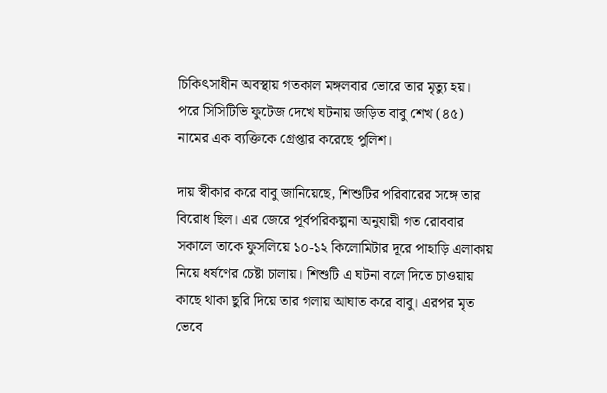চিকিৎসাধীন অবস্থায় গতকাল মঙ্গলবার ভোরে তার মৃত্যু হয়। পরে সিসিটিভি ফুটেজ দেখে ঘটনায় জড়িত বাবু শেখ (৪৫) নামের এক ব্যক্তিকে গ্রেপ্তার করেছে পুলিশ।

দায় স্বীকার করে বাবু জানিয়েছে, শিশুটির পরিবারের সঙ্গে তার বিরোধ ছিল। এর জেরে পূর্বপরিকল্পনা অনুযায়ী গত রোববার সকালে তাকে ফুসলিয়ে ১০-১২ কিলোমিটার দূরে পাহাড়ি এলাকায় নিয়ে ধর্ষণের চেষ্টা চালায়। শিশুটি এ ঘটনা বলে দিতে চাওয়ায় কাছে থাকা ছুরি দিয়ে তার গলায় আঘাত করে বাবু। এরপর মৃত ভেবে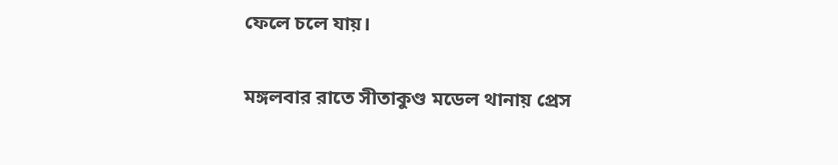ফেলে চলে যায়।

মঙ্গলবার রাতে সীতাকুণ্ড মডেল থানায় প্রেস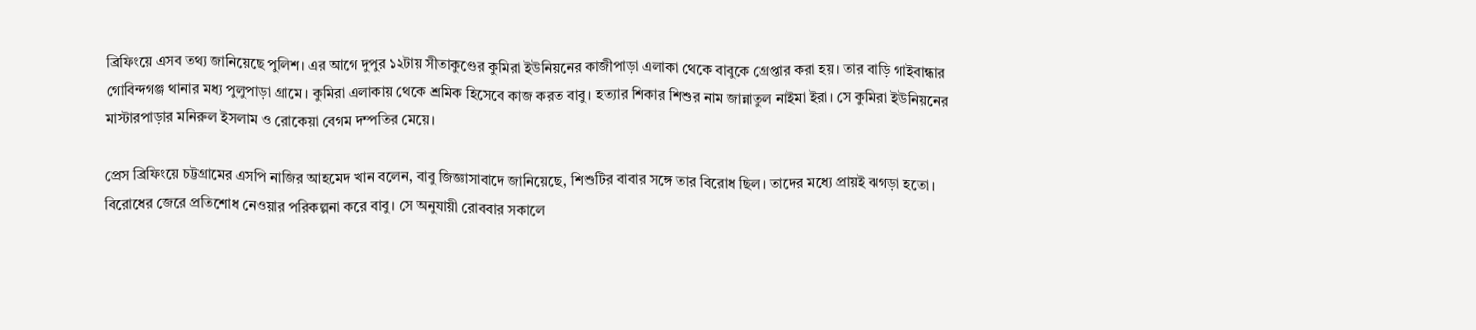ব্রিফিংয়ে এসব তথ্য জানিয়েছে পুলিশ। এর আগে দুপুর ১২টায় সীতাকুণ্ডের কুমিরা ইউনিয়নের কাজীপাড়া এলাকা থেকে বাবুকে গ্রেপ্তার করা হয়। তার বাড়ি গাইবান্ধার গোবিন্দগঞ্জ থানার মধ্য পুলুপাড়া গ্রামে। কুমিরা এলাকায় থেকে শ্রমিক হিসেবে কাজ করত বাবু। হত্যার শিকার শিশুর নাম জান্নাতুল নাইমা ইরা। সে কুমিরা ইউনিয়নের মাস্টারপাড়ার মনিরুল ইসলাম ও রোকেয়া বেগম দম্পতির মেয়ে।

প্রেস ব্রিফিংয়ে চট্টগ্রামের এসপি নাজির আহমেদ খান বলেন, বাবু জিজ্ঞাসাবাদে জানিয়েছে, শিশুটির বাবার সঙ্গে তার বিরোধ ছিল। তাদের মধ্যে প্রায়ই ঝগড়া হতো। বিরোধের জেরে প্রতিশোধ নেওয়ার পরিকল্পনা করে বাবু। সে অনুযায়ী রোববার সকালে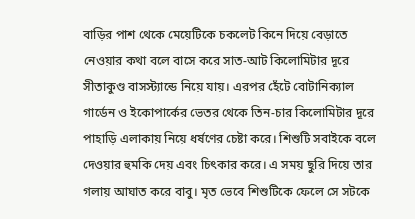বাড়ির পাশ থেকে মেয়েটিকে চকলেট কিনে দিয়ে বেড়াতে নেওয়ার কথা বলে বাসে করে সাত-আট কিলোমিটার দূরে সীতাকুণ্ড বাসস্ট্যান্ডে নিয়ে যায়। এরপর হেঁটে বোটানিক্যাল গার্ডেন ও ইকোপার্কের ভেতর থেকে তিন-চার কিলোমিটার দূরে পাহাড়ি এলাকায় নিয়ে ধর্ষণের চেষ্টা করে। শিশুটি সবাইকে বলে দেওয়ার হুমকি দেয় এবং চিৎকার করে। এ সময় ছুরি দিয়ে তার গলায় আঘাত করে বাবু। মৃত ভেবে শিশুটিকে ফেলে সে সটকে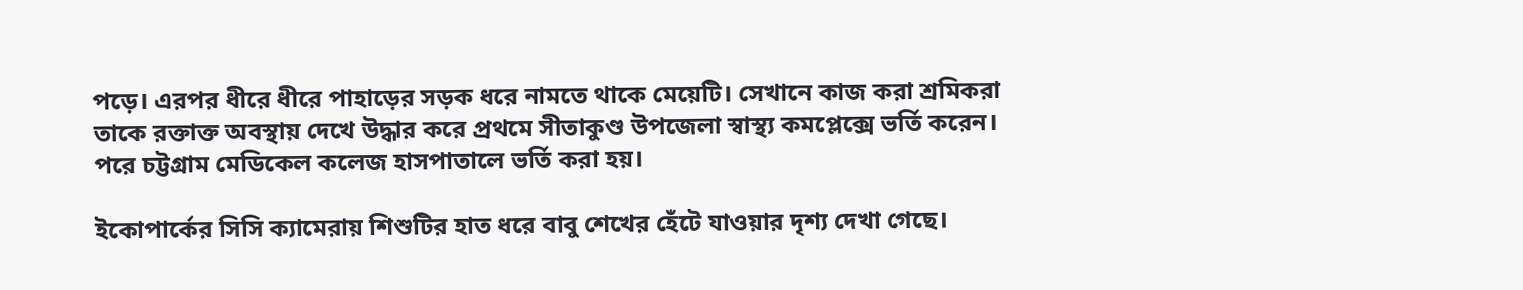পড়ে। এরপর ধীরে ধীরে পাহাড়ের সড়ক ধরে নামতে থাকে মেয়েটি। সেখানে কাজ করা শ্রমিকরা তাকে রক্তাক্ত অবস্থায় দেখে উদ্ধার করে প্রথমে সীতাকুণ্ড উপজেলা স্বাস্থ্য কমপ্লেক্সে ভর্তি করেন। পরে চট্টগ্রাম মেডিকেল কলেজ হাসপাতালে ভর্তি করা হয়।

ইকোপার্কের সিসি ক্যামেরায় শিশুটির হাত ধরে বাবু শেখের হেঁটে যাওয়ার দৃশ্য দেখা গেছে।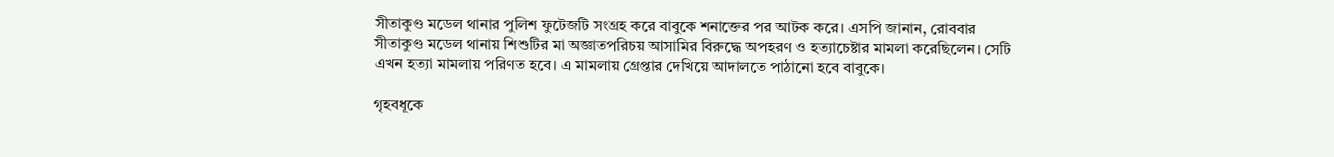সীতাকুণ্ড মডেল থানার পুলিশ ফুটেজটি সংগ্রহ করে বাবুকে শনাক্তের পর আটক করে। এসপি জানান, রোববার সীতাকুণ্ড মডেল থানায় শিশুটির মা অজ্ঞাতপরিচয় আসামির বিরুদ্ধে অপহরণ ও হত্যাচেষ্টার মামলা করেছিলেন। সেটি এখন হত্যা মামলায় পরিণত হবে। এ মামলায় গ্রেপ্তার দেখিয়ে আদালতে পাঠানো হবে বাবুকে।

গৃহবধূকে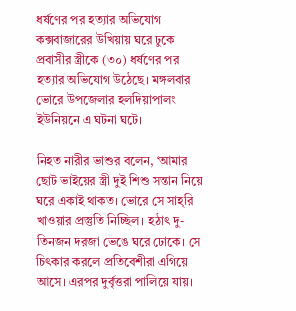ধর্ষণের পর হত্যার অভিযোগ
কক্সবাজারের উখিয়ায় ঘরে ঢুকে প্রবাসীর স্ত্রীকে (৩০) ধর্ষণের পর হত্যার অভিযোগ উঠেছে। মঙ্গলবার ভোরে উপজেলার হলদিয়াপালং ইউনিয়নে এ ঘটনা ঘটে।

নিহত নারীর ভাশুর বলেন, ‘আমার ছোট ভাইয়ের স্ত্রী দুই শিশু সন্তান নিয়ে ঘরে একাই থাকত। ভোরে সে সাহ্‌রি খাওয়ার প্রস্তুতি নিচ্ছিল। হঠাৎ দু-তিনজন দরজা ভেঙে ঘরে ঢোকে। সে চিৎকার করলে প্রতিবেশীরা এগিয়ে আসে। এরপর দুর্বৃত্তরা পালিয়ে যায়।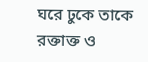ঘরে ঢুকে তাকে রক্তাক্ত ও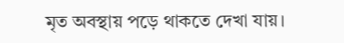মৃত অবস্থায় পড়ে থাকতে দেখা যায়।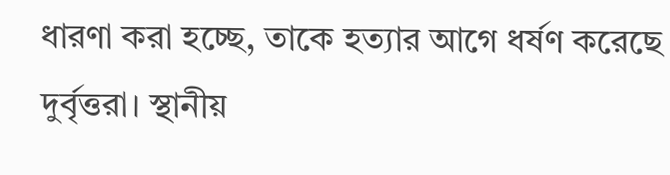ধারণা করা হচ্ছে, তাকে হত্যার আগে ধর্ষণ করেছে দুর্বৃত্তরা। স্থানীয়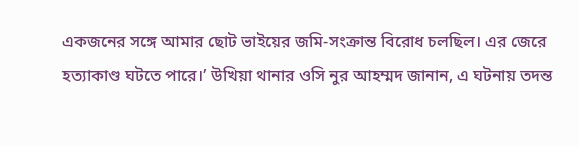একজনের সঙ্গে আমার ছোট ভাইয়ের জমি-সংক্রান্ত বিরোধ চলছিল। এর জেরে হত্যাকাণ্ড ঘটতে পারে।’ উখিয়া থানার ওসি নুর আহম্মদ জানান, এ ঘটনায় তদন্ত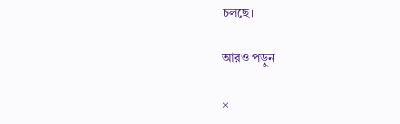চলছে।

আরও পড়ুন

×